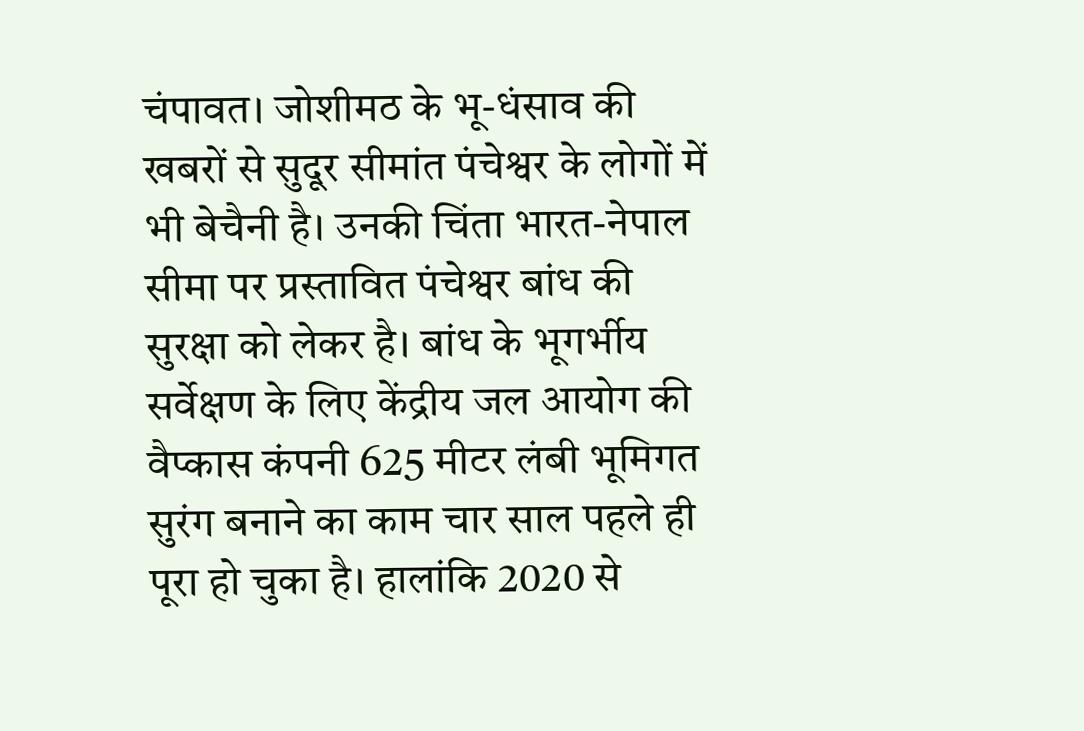चंपावत। जोशीमठ के भू-धंसाव की खबरों से सुदूर सीमांत पंचेश्वर के लोगों में भी बेचैनी है। उनकी चिंता भारत-नेपाल सीमा पर प्रस्तावित पंचेश्वर बांध की सुरक्षा को लेकर है। बांध के भूगर्भीय सर्वेक्षण के लिए केंद्रीय जल आयोग की वैप्कास कंपनी 625 मीटर लंबी भूमिगत सुरंग बनाने का काम चार साल पहले ही पूरा हो चुका है। हालांकि 2020 से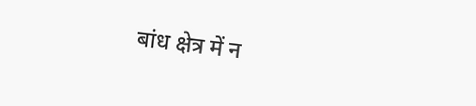बांध क्षेत्र में न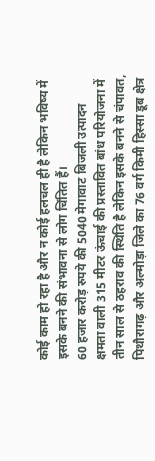कोई काम हो रहा है और न कोई हलचल ही है लेकिन भविष्य में इसके बनने की संभावना से लोग चिंतित हैं।
60 हजार करोड़ रुपये की 5040 मेगावाट बिजली उत्पादन क्षमता वाली 315 मीटर ऊंचाई की प्रस्तावित बांध परियोजना में तीन साल से ठहराव की स्थिति है लेकिन इसके बनने से चंपावत, पिथौरागढ़ और अल्मोड़ा जिले का 76 वर्ग किमी हिस्सा डूब क्षेत्र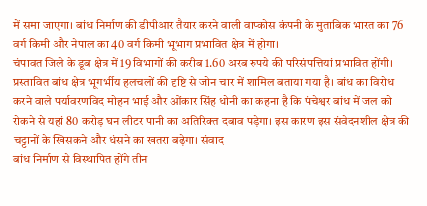में समा जाएगा। बांध निर्माण की डीपीआर तैयार करने वाली वाप्कोस कंपनी के मुताबिक भारत का 76 वर्ग किमी और नेपाल का 40 वर्ग किमी भूभाग प्रभावित क्षेत्र में होगा।
चंपावत जिले के डूब क्षेत्र में 19 विभागों की करीब 1.60 अरब रुपये की परिसंपत्तियां प्रभावित होंगी। प्रस्तावित बांध क्षेत्र भूगर्भीय हलचलों की दृष्टि से जोन चार में शामिल बताया गया है। बांध का विरोध करने वाले पर्यावरणविद मोहन भाई और ओंकार सिंह धोनी का कहना है कि पंचेश्वर बांध में जल को रोकने से यहां 80 करोड़ घन लीटर पानी का अतिरिक्त दबाव पड़ेगा। इस कारण इस संवेदनशील क्षेत्र की चट्टानों के खिसकने और धंसने का खतरा बढ़ेगा। संवाद
बांध निर्माण से विस्थापित होंगे तीन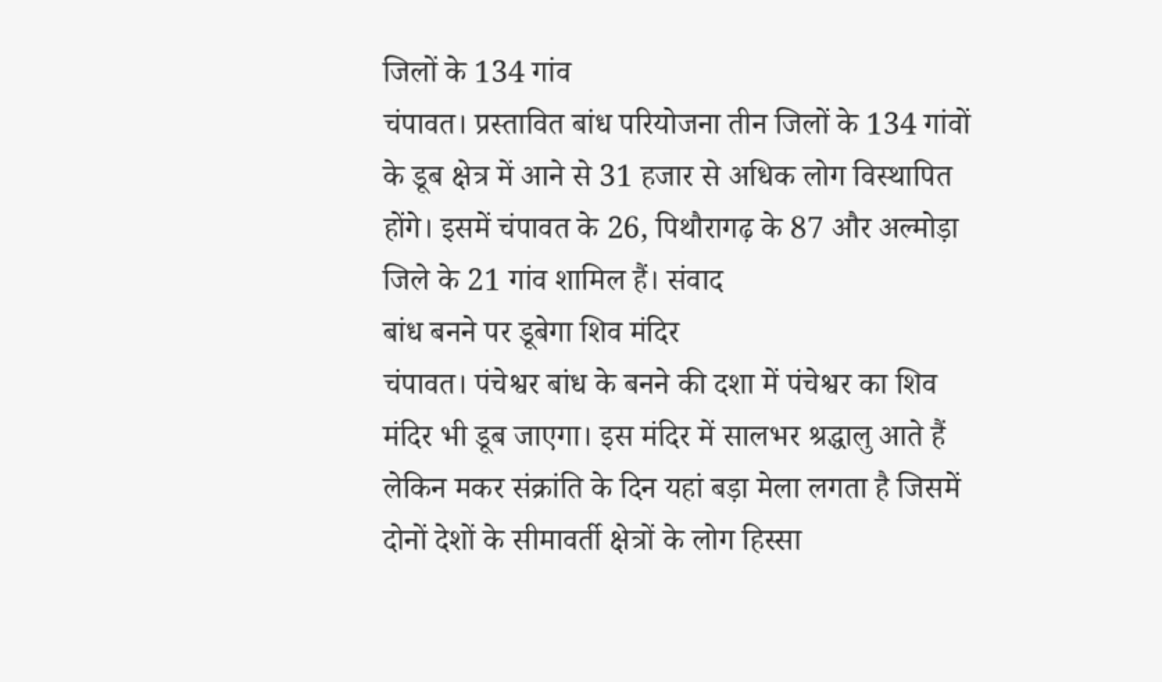जिलों के 134 गांव
चंपावत। प्रस्तावित बांध परियोजना तीन जिलों के 134 गांवों के डूब क्षेत्र में आने से 31 हजार से अधिक लोग विस्थापित होंगे। इसमें चंपावत के 26, पिथौरागढ़ के 87 और अल्मोड़ा जिले के 21 गांव शामिल हैं। संवाद
बांध बनने पर डूबेगा शिव मंदिर
चंपावत। पंचेश्वर बांध के बनने की दशा में पंचेश्वर का शिव मंदिर भी डूब जाएगा। इस मंदिर में सालभर श्रद्धालु आते हैं लेकिन मकर संक्रांति के दिन यहां बड़ा मेला लगता है जिसमें दोनों देशों के सीमावर्ती क्षेत्रों के लोग हिस्सा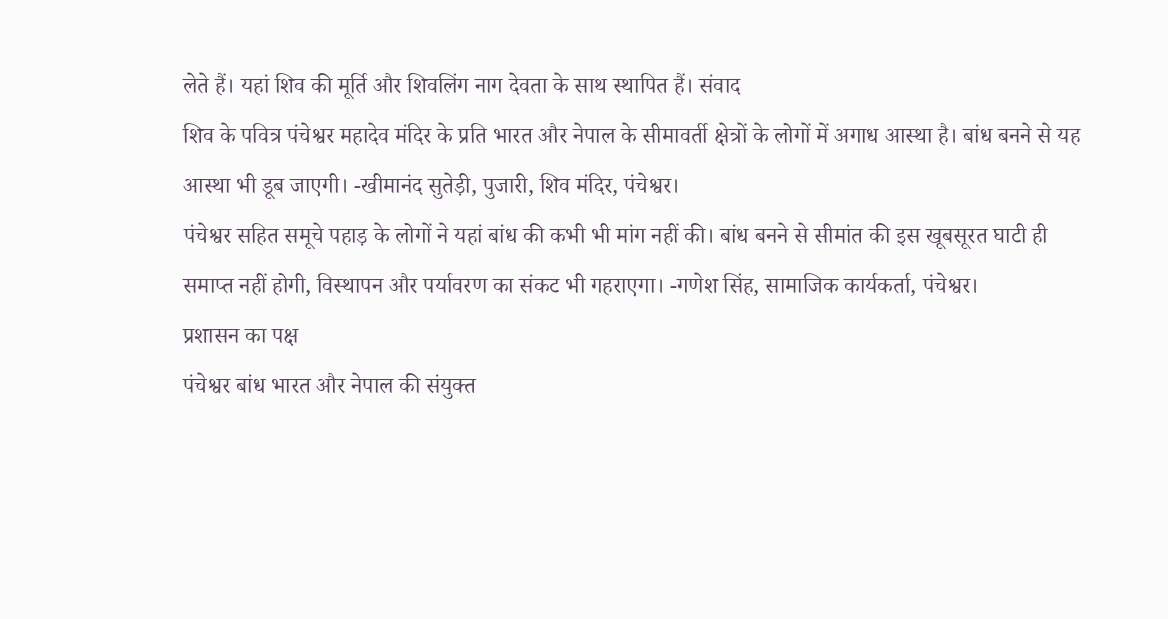लेते हैं। यहां शिव की मूर्ति और शिवलिंग नाग देवता के साथ स्थापित हैं। संवाद
शिव के पवित्र पंचेश्वर महादेव मंदिर के प्रति भारत और नेपाल के सीमावर्ती क्षेत्रों के लोगों में अगाध आस्था है। बांध बनने से यह आस्था भी डूब जाएगी। -खीमानंद सुतेड़ी, पुजारी, शिव मंदिर, पंचेश्वर।
पंचेश्वर सहित समूचे पहाड़ के लोगों ने यहां बांध की कभी भी मांग नहीं की। बांध बनने से सीमांत की इस खूबसूरत घाटी ही समाप्त नहीं होगी, विस्थापन और पर्यावरण का संकट भी गहराएगा। -गणेश सिंह, सामाजिक कार्यकर्ता, पंचेश्वर।
प्रशासन का पक्ष
पंचेश्वर बांध भारत और नेपाल की संयुक्त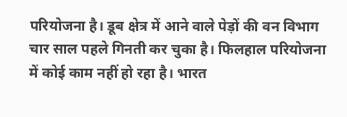परियोजना है। डूब क्षेत्र में आने वाले पेड़ों की वन विभाग चार साल पहले गिनती कर चुका है। फिलहाल परियोजना में कोई काम नहीं हो रहा है। भारत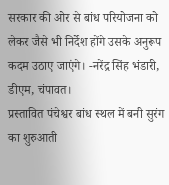सरकार की ओर से बांध परियोजना को लेकर जैसे भी निर्देश होंगे उसके अनुरूप कदम उठाए जाएंगे। -नरेंद्र सिंह भंडारी, डीएम, चंपावत।
प्रस्तावित पंचेश्वर बांध स्थल में बनी सुरंग का शुरुआती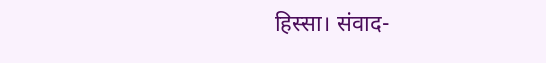हिस्सा। संवाद-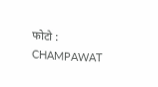फोटो : CHAMPAWAT